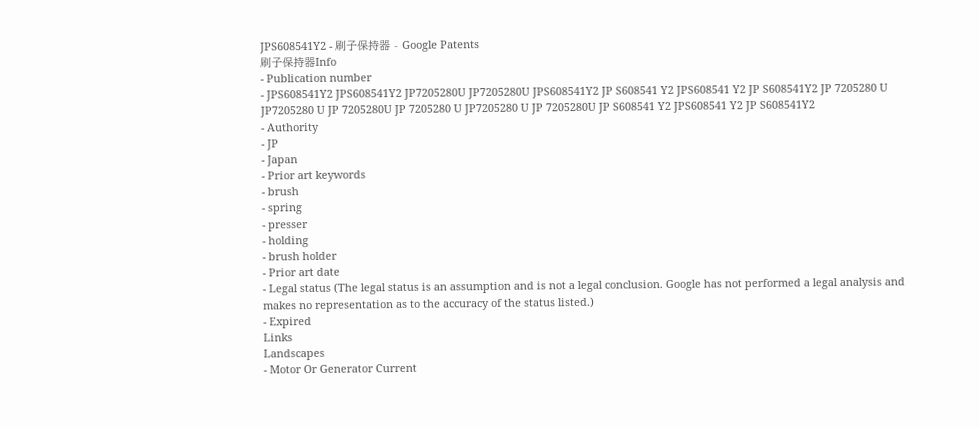JPS608541Y2 - 刷子保持器 - Google Patents
刷子保持器Info
- Publication number
- JPS608541Y2 JPS608541Y2 JP7205280U JP7205280U JPS608541Y2 JP S608541 Y2 JPS608541 Y2 JP S608541Y2 JP 7205280 U JP7205280 U JP 7205280U JP 7205280 U JP7205280 U JP 7205280U JP S608541 Y2 JPS608541 Y2 JP S608541Y2
- Authority
- JP
- Japan
- Prior art keywords
- brush
- spring
- presser
- holding
- brush holder
- Prior art date
- Legal status (The legal status is an assumption and is not a legal conclusion. Google has not performed a legal analysis and makes no representation as to the accuracy of the status listed.)
- Expired
Links
Landscapes
- Motor Or Generator Current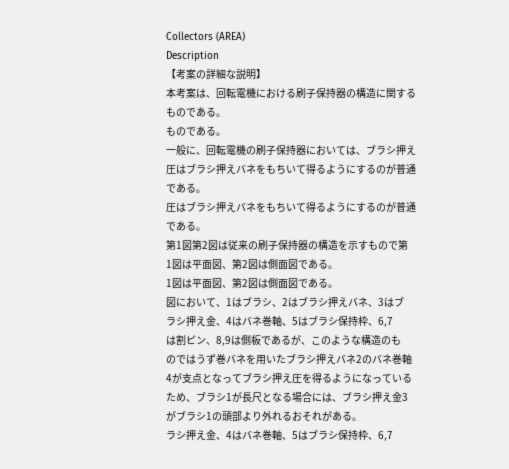Collectors (AREA)
Description
【考案の詳細な説明】
本考案は、回転電機における刷子保持器の構造に関する
ものである。
ものである。
一般に、回転電機の刷子保持器においては、ブラシ押え
圧はブラシ押えバネをもちいて得るようにするのが普通
である。
圧はブラシ押えバネをもちいて得るようにするのが普通
である。
第1図第2図は従来の刷子保持器の構造を示すもので第
1図は平面図、第2図は側面図である。
1図は平面図、第2図は側面図である。
図において、1はブラシ、2はブラシ押えバネ、3はブ
ラシ押え金、4はバネ巻軸、5はブラシ保持枠、6,7
は割ピン、8,9は側板であるが、このような構造のも
のではうず巻バネを用いたブラシ押えバネ2のバネ巻軸
4が支点となってブラシ押え圧を得るようになっている
ため、ブラシ1が長尺となる場合には、ブラシ押え金3
がブラシ1の頭部より外れるおそれがある。
ラシ押え金、4はバネ巻軸、5はブラシ保持枠、6,7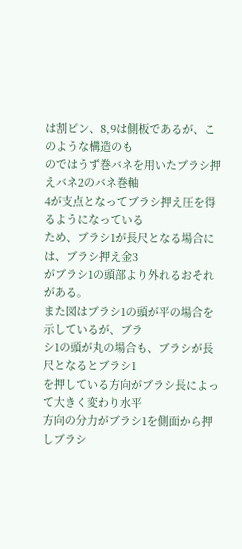は割ピン、8,9は側板であるが、このような構造のも
のではうず巻バネを用いたブラシ押えバネ2のバネ巻軸
4が支点となってブラシ押え圧を得るようになっている
ため、ブラシ1が長尺となる場合には、ブラシ押え金3
がブラシ1の頭部より外れるおそれがある。
また図はブラシ1の頭が平の場合を示しているが、ブラ
シ1の頭が丸の場合も、ブラシが長尺となるとブラシ1
を押している方向がブラシ長によって大きく変わり水平
方向の分力がブラシ1を側面から押しブラシ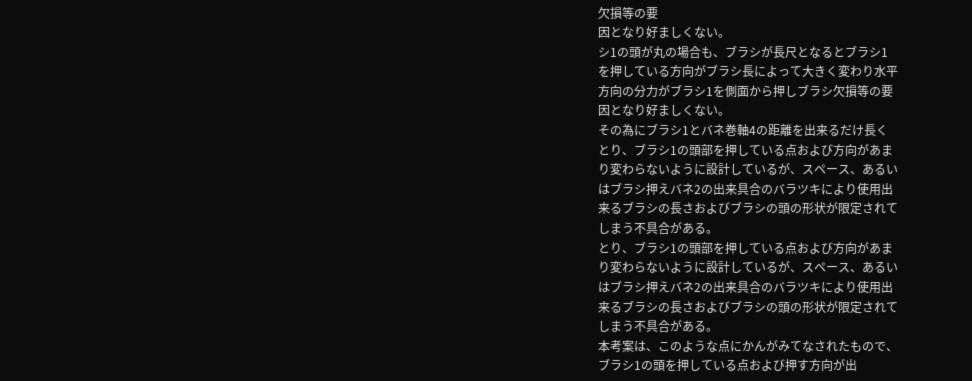欠損等の要
因となり好ましくない。
シ1の頭が丸の場合も、ブラシが長尺となるとブラシ1
を押している方向がブラシ長によって大きく変わり水平
方向の分力がブラシ1を側面から押しブラシ欠損等の要
因となり好ましくない。
その為にブラシ1とバネ巻軸4の距離を出来るだけ長く
とり、ブラシ1の頭部を押している点および方向があま
り変わらないように設計しているが、スペース、あるい
はブラシ押えバネ2の出来具合のバラツキにより使用出
来るブラシの長さおよびブラシの頭の形状が限定されて
しまう不具合がある。
とり、ブラシ1の頭部を押している点および方向があま
り変わらないように設計しているが、スペース、あるい
はブラシ押えバネ2の出来具合のバラツキにより使用出
来るブラシの長さおよびブラシの頭の形状が限定されて
しまう不具合がある。
本考案は、このような点にかんがみてなされたもので、
ブラシ1の頭を押している点および押す方向が出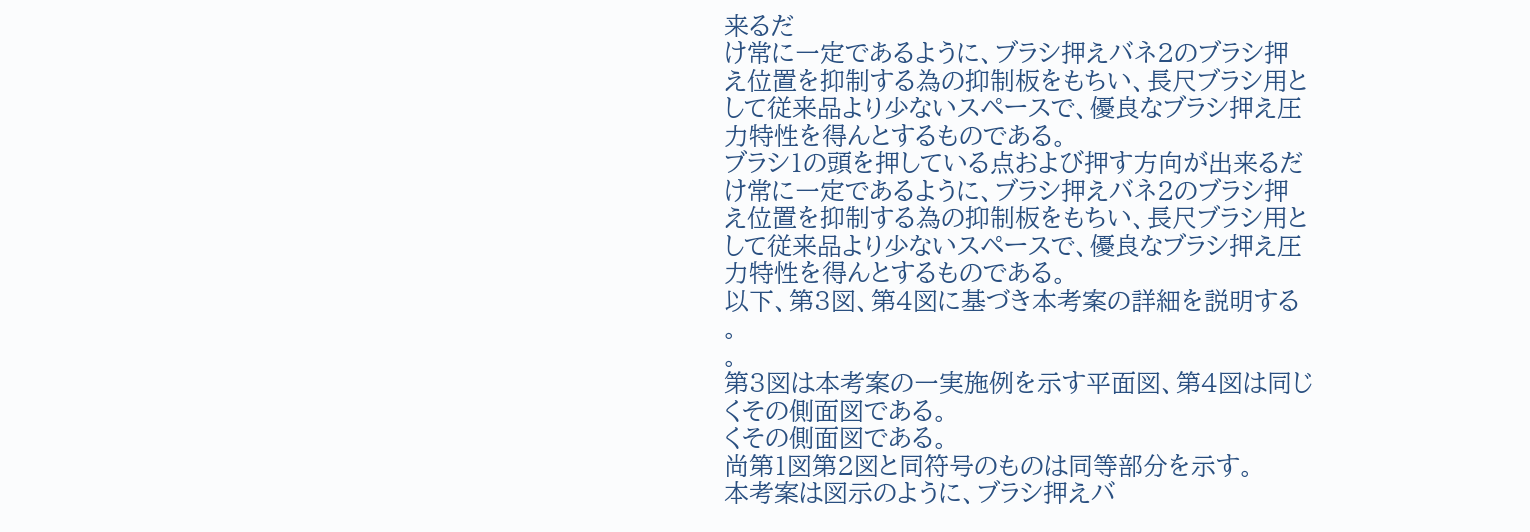来るだ
け常に一定であるように、ブラシ押えバネ2のブラシ押
え位置を抑制する為の抑制板をもちい、長尺ブラシ用と
して従来品より少ないスペースで、優良なブラシ押え圧
力特性を得んとするものである。
ブラシ1の頭を押している点および押す方向が出来るだ
け常に一定であるように、ブラシ押えバネ2のブラシ押
え位置を抑制する為の抑制板をもちい、長尺ブラシ用と
して従来品より少ないスペースで、優良なブラシ押え圧
力特性を得んとするものである。
以下、第3図、第4図に基づき本考案の詳細を説明する
。
。
第3図は本考案の一実施例を示す平面図、第4図は同じ
くその側面図である。
くその側面図である。
尚第1図第2図と同符号のものは同等部分を示す。
本考案は図示のように、ブラシ押えバ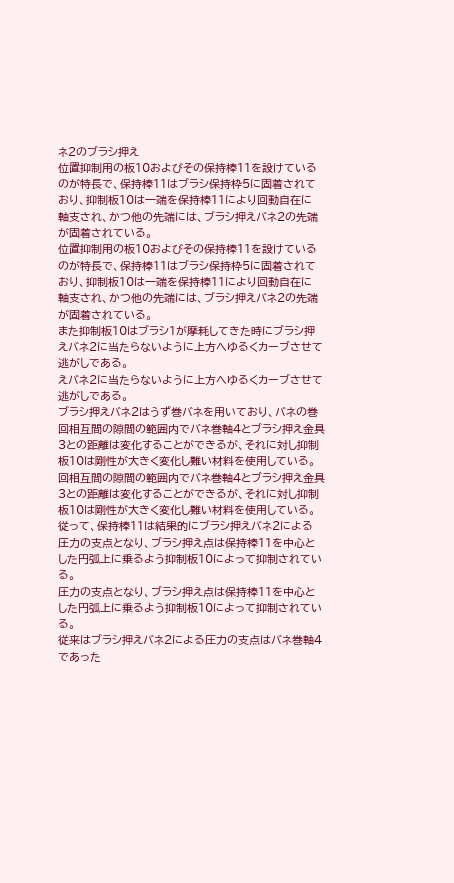ネ2のブラシ押え
位置抑制用の板10およびその保持棒11を設けている
のが特長で、保持棒11はブラシ保持枠5に固着されて
おり、抑制板10は一端を保持棒11により回動自在に
軸支され、かつ他の先端には、ブラシ押えバネ2の先端
が固着されている。
位置抑制用の板10およびその保持棒11を設けている
のが特長で、保持棒11はブラシ保持枠5に固着されて
おり、抑制板10は一端を保持棒11により回動自在に
軸支され、かつ他の先端には、ブラシ押えバネ2の先端
が固着されている。
また抑制板10はブラシ1が摩耗してきた時にブラシ押
えバネ2に当たらないように上方へゆるくカーブさせて
逃がしである。
えバネ2に当たらないように上方へゆるくカーブさせて
逃がしである。
ブラシ押えバネ2はうず巻バネを用いており、バネの巻
回相互間の隙間の範囲内でバネ巻軸4とブラシ押え金具
3との距離は変化することができるが、それに対し抑制
板10は剛性が大きく変化し難い材料を使用している。
回相互間の隙間の範囲内でバネ巻軸4とブラシ押え金具
3との距離は変化することができるが、それに対し抑制
板10は剛性が大きく変化し難い材料を使用している。
従って、保持棒11は結果的にブラシ押えバネ2による
圧力の支点となり、ブラシ押え点は保持棒11を中心と
した円弧上に乗るよう抑制板10によって抑制されてい
る。
圧力の支点となり、ブラシ押え点は保持棒11を中心と
した円弧上に乗るよう抑制板10によって抑制されてい
る。
従来はブラシ押えバネ2による圧力の支点はバネ巻軸4
であった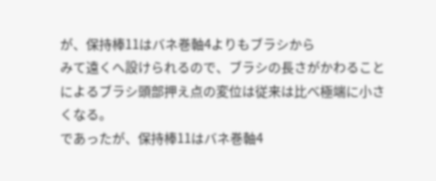が、保持棒11はバネ巻軸4よりもブラシから
みて遠くへ設けられるので、ブラシの長さがかわること
によるブラシ頭部押え点の変位は従来は比べ極端に小さ
くなる。
であったが、保持棒11はバネ巻軸4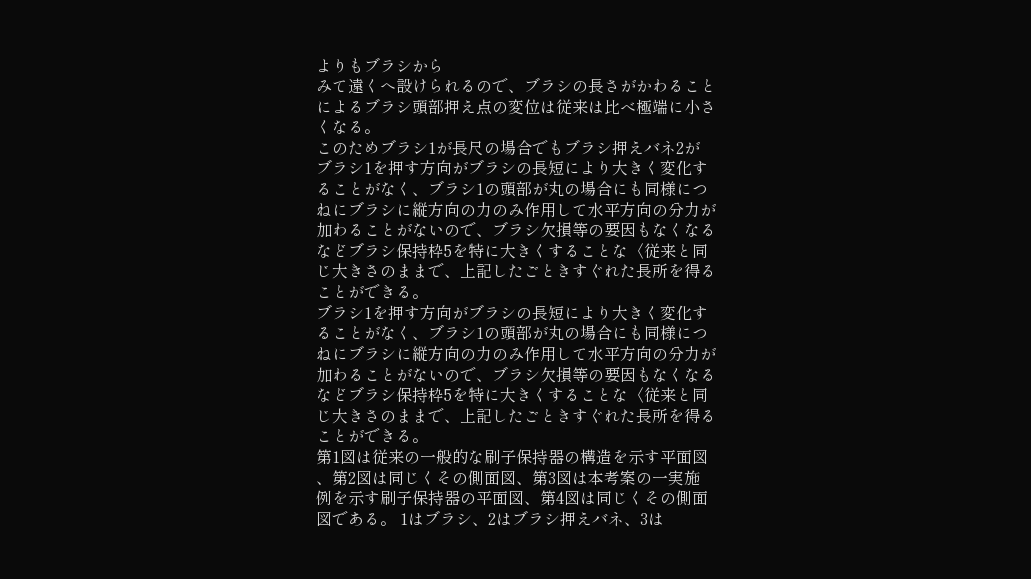よりもブラシから
みて遠くへ設けられるので、ブラシの長さがかわること
によるブラシ頭部押え点の変位は従来は比べ極端に小さ
くなる。
このためブラシ1が長尺の場合でもブラシ押えバネ2が
ブラシ1を押す方向がブラシの長短により大きく変化す
ることがなく、ブラシ1の頭部が丸の場合にも同様につ
ねにブラシに縦方向の力のみ作用して水平方向の分力が
加わることがないので、ブラシ欠損等の要因もなくなる
などブラシ保持枠5を特に大きくすることな〈従来と同
じ大きさのままで、上記したごときすぐれた長所を得る
ことができる。
ブラシ1を押す方向がブラシの長短により大きく変化す
ることがなく、ブラシ1の頭部が丸の場合にも同様につ
ねにブラシに縦方向の力のみ作用して水平方向の分力が
加わることがないので、ブラシ欠損等の要因もなくなる
などブラシ保持枠5を特に大きくすることな〈従来と同
じ大きさのままで、上記したごときすぐれた長所を得る
ことができる。
第1図は従来の一般的な刷子保持器の構造を示す平面図
、第2図は同じくその側面図、第3図は本考案の一実施
例を示す刷子保持器の平面図、第4図は同じくその側面
図である。 1はブラシ、2はブラシ押えバネ、3は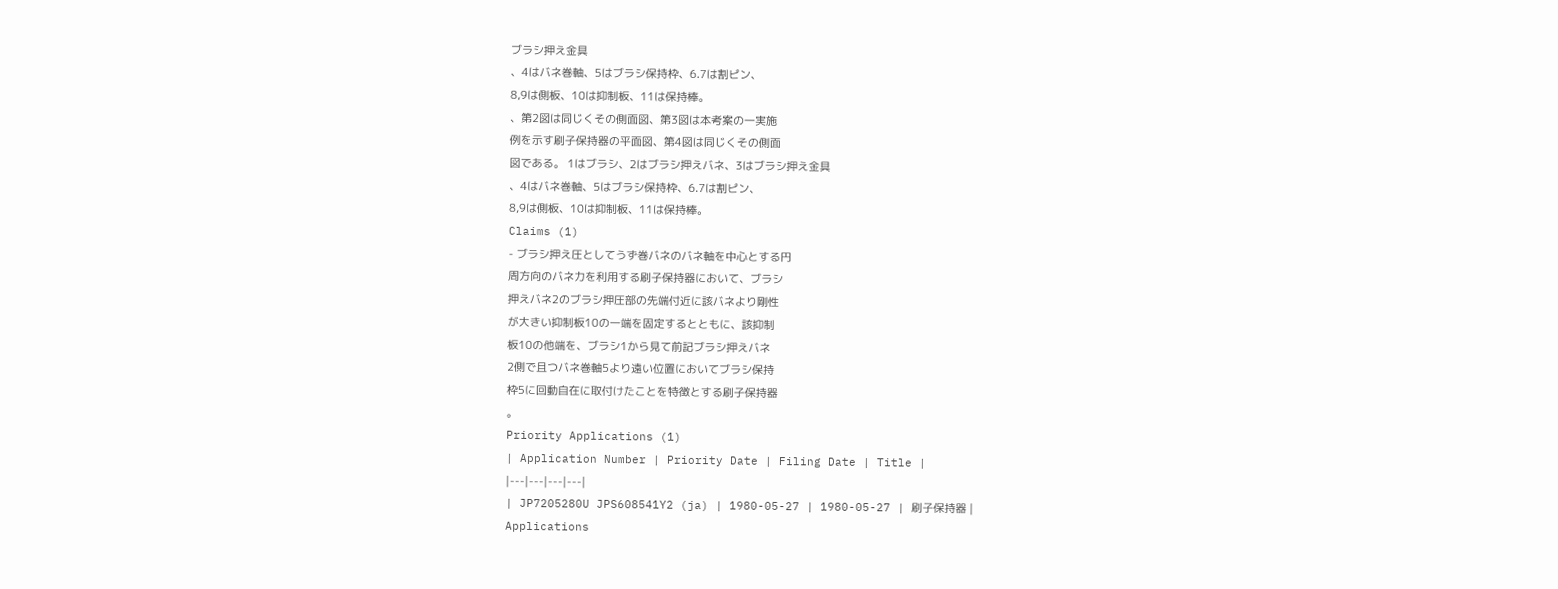ブラシ押え金具
、4はバネ巻軸、5はブラシ保持枠、6.7は割ピン、
8,9は側板、10は抑制板、11は保持棒。
、第2図は同じくその側面図、第3図は本考案の一実施
例を示す刷子保持器の平面図、第4図は同じくその側面
図である。 1はブラシ、2はブラシ押えバネ、3はブラシ押え金具
、4はバネ巻軸、5はブラシ保持枠、6.7は割ピン、
8,9は側板、10は抑制板、11は保持棒。
Claims (1)
- ブラシ押え圧としてうず巻バネのバネ軸を中心とする円
周方向のバネ力を利用する刷子保持器において、ブラシ
押えバネ2のブラシ押圧部の先端付近に該バネより剛性
が大きい抑制板10の一端を固定するとともに、該抑制
板10の他端を、ブラシ1から見て前記ブラシ押えバネ
2側で且つバネ巻軸5より遠い位置においてブラシ保持
枠5に回動自在に取付けたことを特徴とする刷子保持器
。
Priority Applications (1)
| Application Number | Priority Date | Filing Date | Title |
|---|---|---|---|
| JP7205280U JPS608541Y2 (ja) | 1980-05-27 | 1980-05-27 | 刷子保持器 |
Applications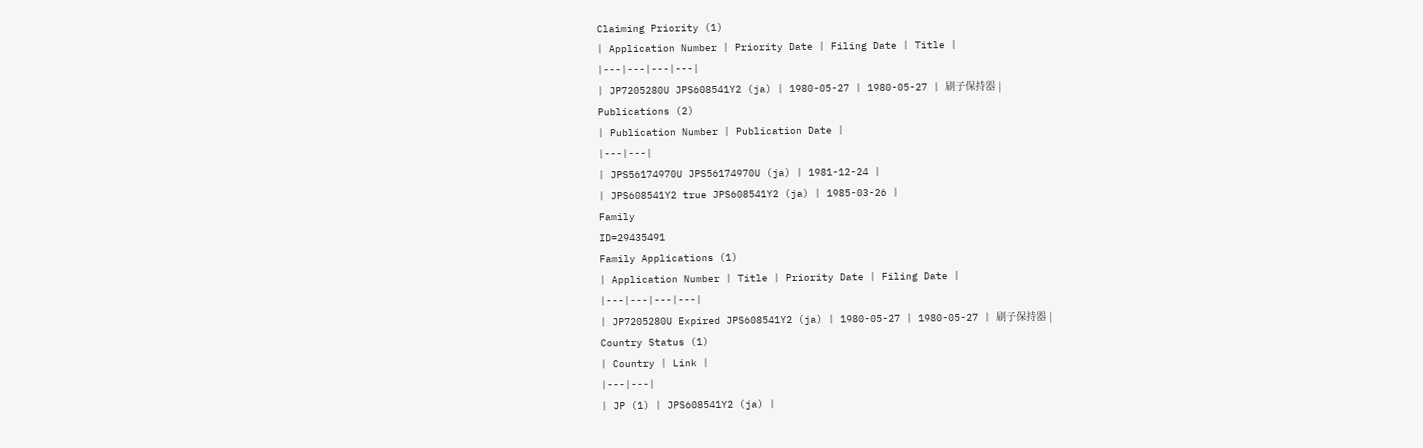Claiming Priority (1)
| Application Number | Priority Date | Filing Date | Title |
|---|---|---|---|
| JP7205280U JPS608541Y2 (ja) | 1980-05-27 | 1980-05-27 | 刷子保持器 |
Publications (2)
| Publication Number | Publication Date |
|---|---|
| JPS56174970U JPS56174970U (ja) | 1981-12-24 |
| JPS608541Y2 true JPS608541Y2 (ja) | 1985-03-26 |
Family
ID=29435491
Family Applications (1)
| Application Number | Title | Priority Date | Filing Date |
|---|---|---|---|
| JP7205280U Expired JPS608541Y2 (ja) | 1980-05-27 | 1980-05-27 | 刷子保持器 |
Country Status (1)
| Country | Link |
|---|---|
| JP (1) | JPS608541Y2 (ja) |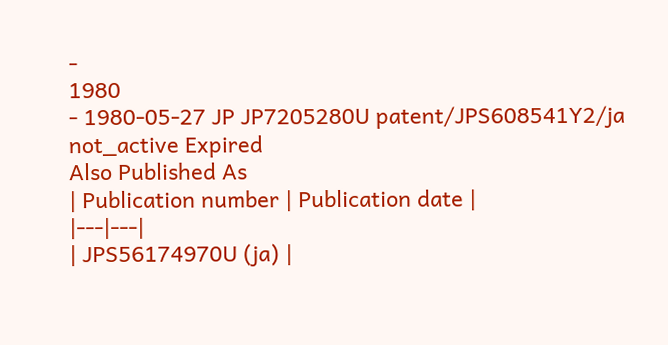-
1980
- 1980-05-27 JP JP7205280U patent/JPS608541Y2/ja not_active Expired
Also Published As
| Publication number | Publication date |
|---|---|
| JPS56174970U (ja) |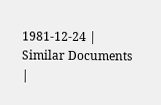1981-12-24 |
Similar Documents
|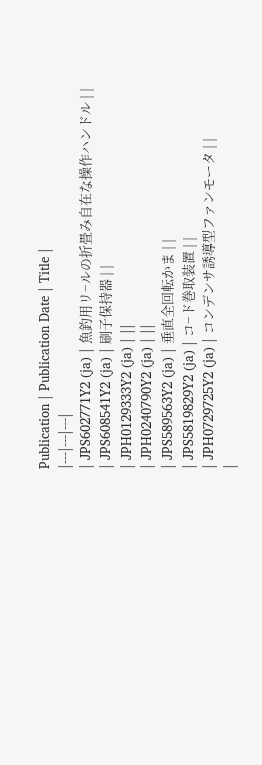Publication | Publication Date | Title |
|---|---|---|
| JPS602771Y2 (ja) | 魚釣用リ−ルの折畳み自在な操作ハンドル | |
| JPS608541Y2 (ja) | 刷子保持器 | |
| JPH0129333Y2 (ja) | ||
| JPH0240790Y2 (ja) | ||
| JPS589563Y2 (ja) | 垂直全回転かま | |
| JPS5819829Y2 (ja) | コ−ド巻取装置 | |
| JPH0729725Y2 (ja) | コンデンサ誘導型ファンモータ | |
|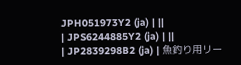JPH051973Y2 (ja) | ||
| JPS6244885Y2 (ja) | ||
| JP2839298B2 (ja) | 魚釣り用リー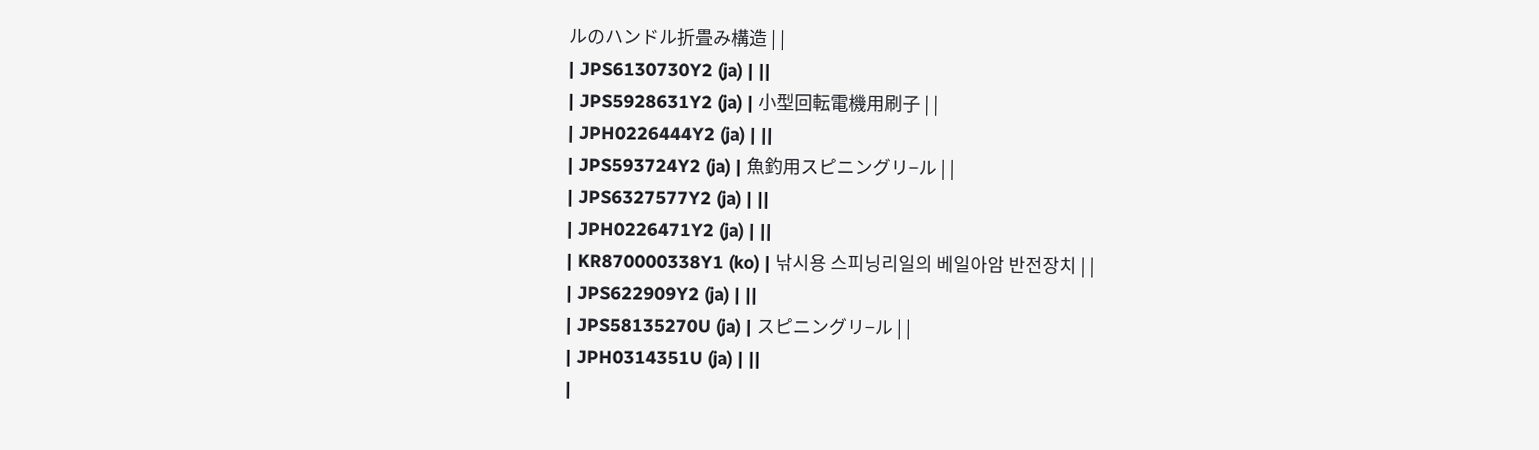ルのハンドル折畳み構造 | |
| JPS6130730Y2 (ja) | ||
| JPS5928631Y2 (ja) | 小型回転電機用刷子 | |
| JPH0226444Y2 (ja) | ||
| JPS593724Y2 (ja) | 魚釣用スピニングリ−ル | |
| JPS6327577Y2 (ja) | ||
| JPH0226471Y2 (ja) | ||
| KR870000338Y1 (ko) | 낚시용 스피닝리일의 베일아암 반전장치 | |
| JPS622909Y2 (ja) | ||
| JPS58135270U (ja) | スピニングリ−ル | |
| JPH0314351U (ja) | ||
|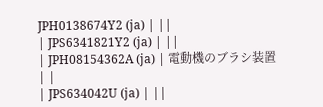JPH0138674Y2 (ja) | ||
| JPS6341821Y2 (ja) | ||
| JPH08154362A (ja) | 電動機のブラシ装置 | |
| JPS634042U (ja) | ||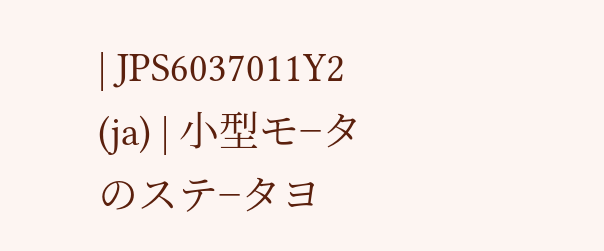| JPS6037011Y2 (ja) | 小型モ−タのステ−タヨ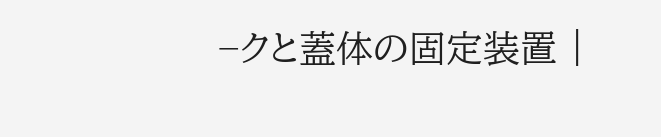−クと蓋体の固定装置 |